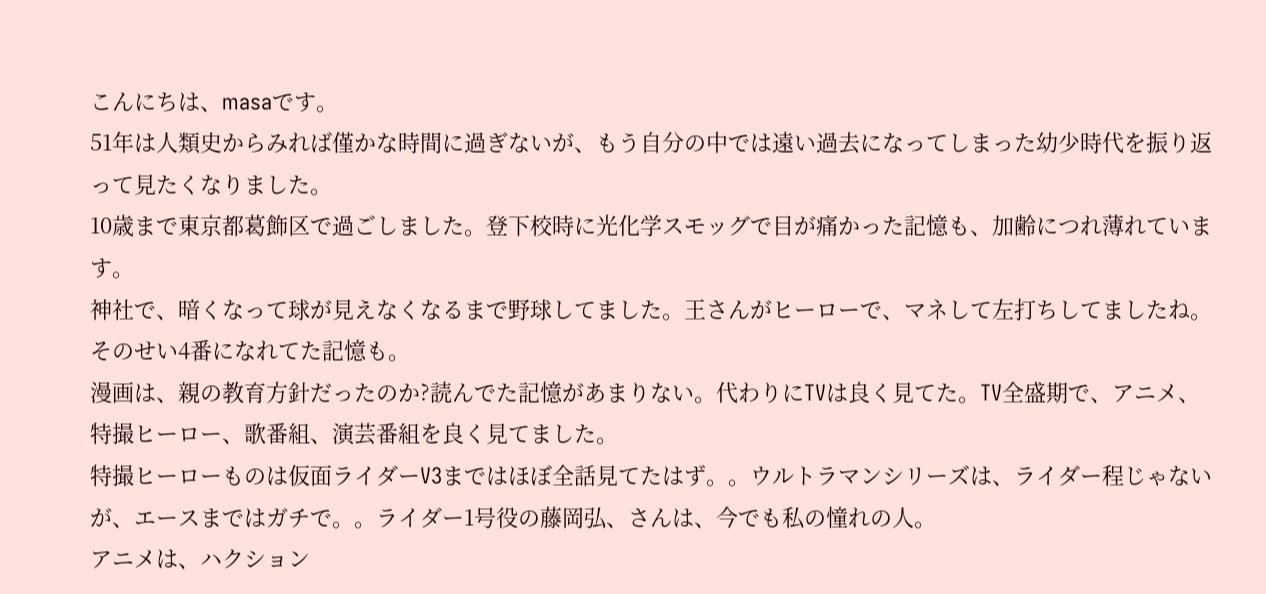こんにちは、masaです。
51年は人類史からみれば僅かな時間に過ぎないが、もう自分の中では遠い過去になってしまった幼少時代を振り返って見たくなりました。
10歳まで東京都葛飾区で過ごしました。登下校時に光化学スモッグで目が痛かった記憶も、加齢につれ薄れています。
神社で、暗くなって球が見えなくなるまで野球してました。王さんがヒーローで、マネして左打ちしてましたね。そのせい4番になれてた記憶も。
漫画は、親の教育方針だったのか?読んでた記憶があまりない。代わりにTVは良く見てた。TV全盛期で、アニメ、特撮ヒーロー、歌番組、演芸番組を良く見てました。
特撮ヒーローものは仮面ライダーV3まではほぼ全話見てたはず。。ウルトラマンシリーズは、ライダー程じゃないが、エースまではガチで。。ライダー1号役の藤岡弘、さんは、今でも私の憧れの人。
アニメは、ハクション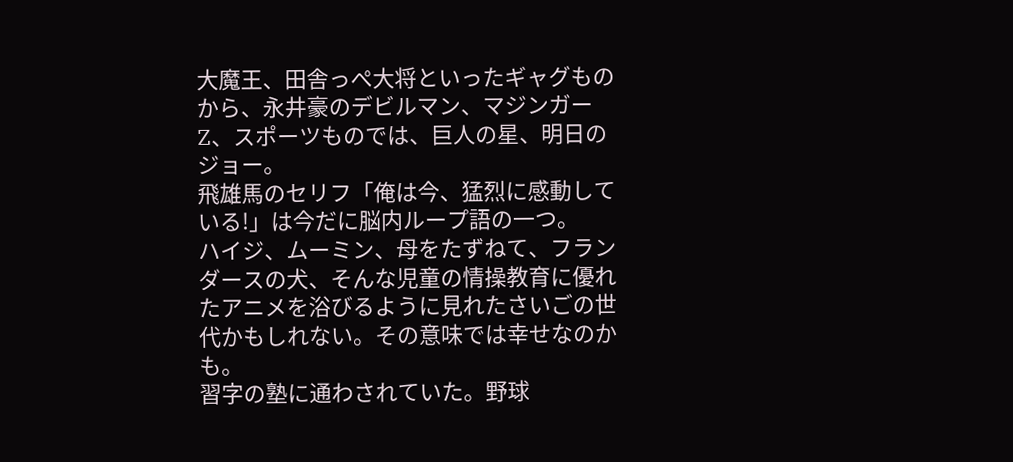大魔王、田舎っぺ大将といったギャグものから、永井豪のデビルマン、マジンガーZ、スポーツものでは、巨人の星、明日のジョー。
飛雄馬のセリフ「俺は今、猛烈に感動している!」は今だに脳内ループ語の一つ。
ハイジ、ムーミン、母をたずねて、フランダースの犬、そんな児童の情操教育に優れたアニメを浴びるように見れたさいごの世代かもしれない。その意味では幸せなのかも。
習字の塾に通わされていた。野球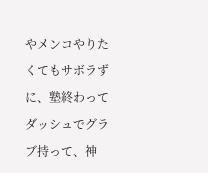やメンコやりたくてもサボラずに、塾終わってダッシュでグラブ持って、神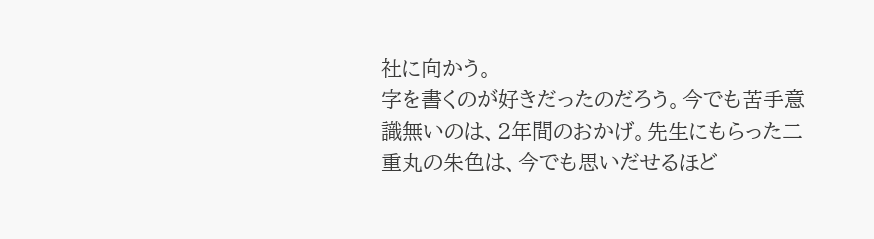社に向かう。
字を書くのが好きだったのだろう。今でも苦手意識無いのは、2年間のおかげ。先生にもらった二重丸の朱色は、今でも思いだせるほど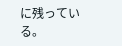に残っている。